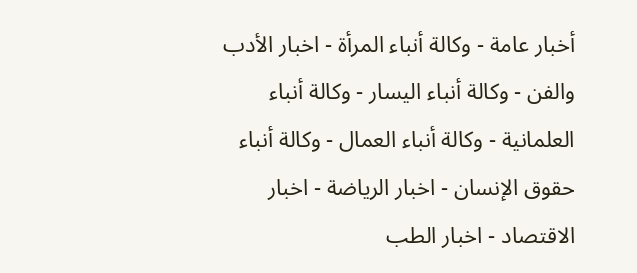أخبار عامة - وكالة أنباء المرأة - اخبار الأدب والفن - وكالة أنباء اليسار - وكالة أنباء العلمانية - وكالة أنباء العمال - وكالة أنباء حقوق الإنسان - اخبار الرياضة - اخبار الاقتصاد - اخبار الطب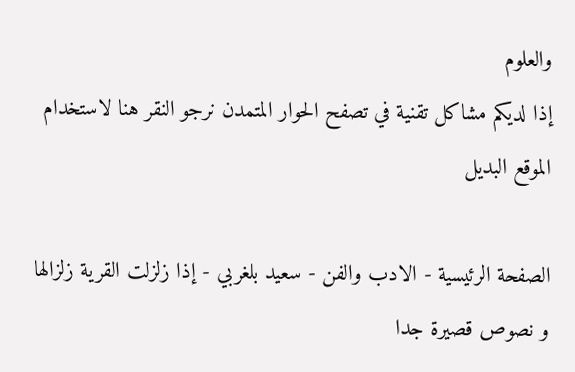والعلوم
إذا لديكم مشاكل تقنية في تصفح الحوار المتمدن نرجو النقر هنا لاستخدام الموقع البديل

الصفحة الرئيسية - الادب والفن - سعيد بلغربي - إذا زلزلت القرية زلزالها و نصوص قصيرة جدا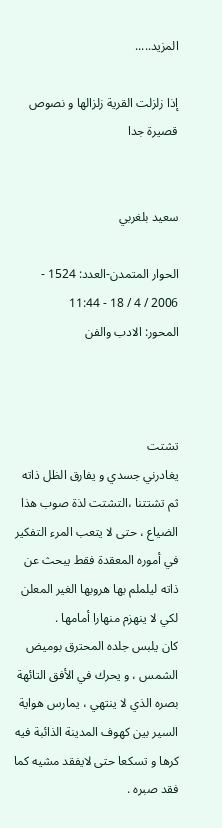المزيد.....

إذا زلزلت القرية زلزالها و نصوص قصيرة جدا


سعيد بلغربي

الحوار المتمدن-العدد: 1524 - 2006 / 4 / 18 - 11:44
المحور: الادب والفن



تشتت
يغادرني جسدي و يفارق الظل ذاته ثم تشتتنا ،التشتت لذة صوب هذا الضياع ، حتى لا يتعب المرء التفكير في أموره المعقدة فقط يبحث عن ذاته ليلملم بها هروبها الغير المعلن لكي لا ينهزم منهارا أمامها .
كان يلبس جلده المحترق بوميض الشمس ، و يحرك في الأفق التائهة بصره الذي لا ينتهي ، يمارس هواية السير بين كهوف المدينة الذائبة فيه كرها و تسكعا حتى لايفقد مشيه كما فقد صبره .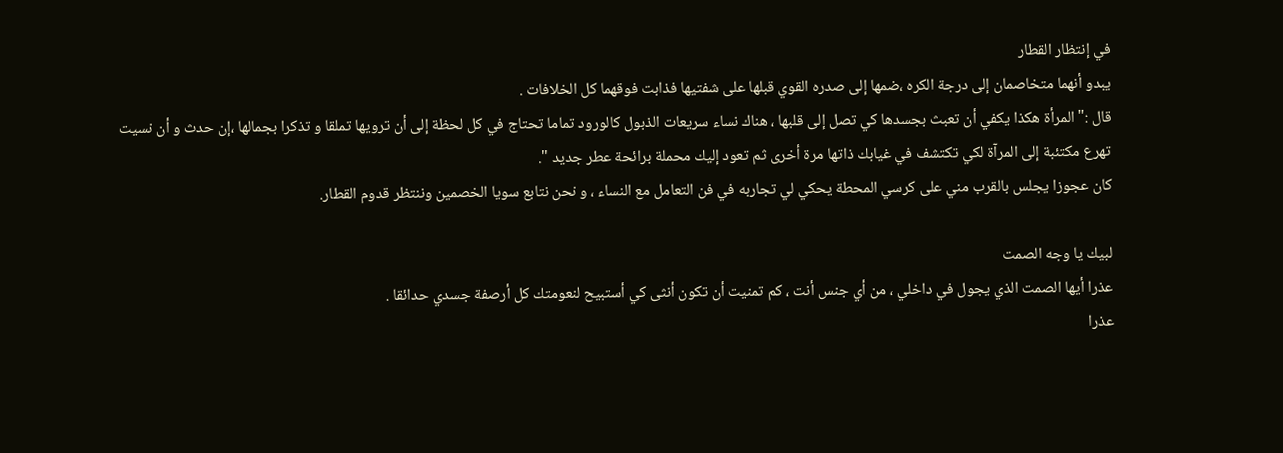في إنتظار القطار
يبدو أنهما متخاصمان إلى درجة الكره ،ضمها إلى صدره القوي قبلها على شفتيها فذابت فوقهما كل الخلافات .
قال :"المرأة هكذا يكفي أن تعبث بجسدها كي تصل إلى قلبها ، هناك نساء سريعات الذبول كالورود تماما تحتاج في كل لحظة إلى أن ترويها تملقا و تذكرا بجمالها ،إن حدث و أن نسيت تهرع مكتئبة إلى المرآة لكي تكتشف في غيابك ذاتها مرة أخرى ثم تعود إليك محملة برائحة عطر جديد ".
كان عجوزا يجلس بالقرب مني على كرسي المحطة يحكي لي تجاربه في فن التعامل مع النساء ، و نحن نتابع سويا الخصمين وننتظر قدوم القطار.

لبيك يا وجه الصمت
عذرا أيها الصمت الذي يجول في داخلي ، من أي جنس أنت ، كم تمنيت أن تكون أنثى كي أستبيح لنعومتك كل أرصفة جسدي حدائقا .
عذرا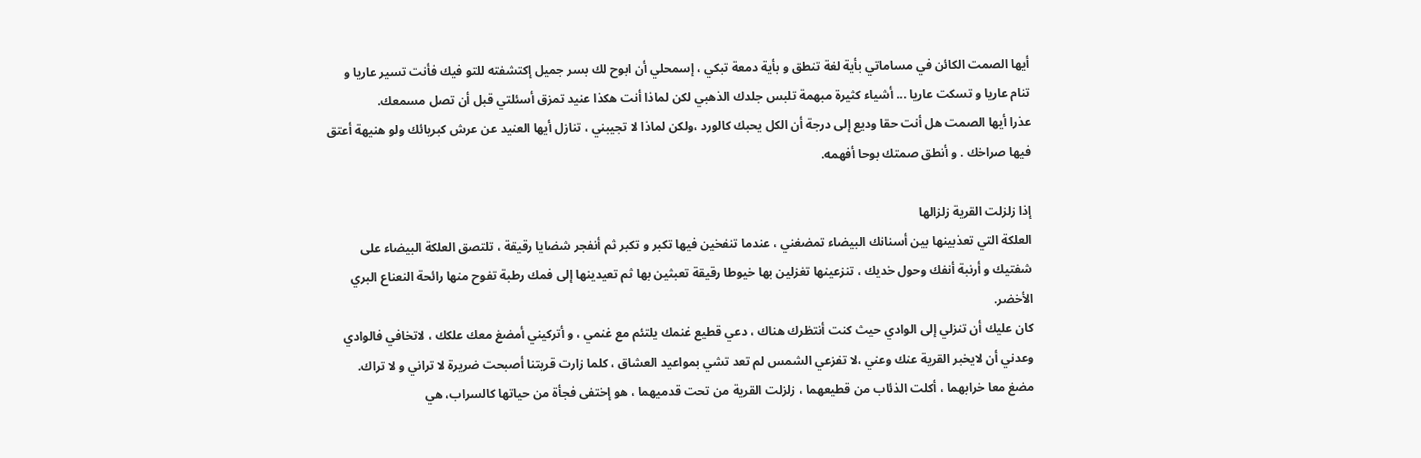أيها الصمت الكائن في مساماتي بأية لغة تنطق و بأية دمعة تبكي ، إسمحلي أن ابوح لك بسر جميل إكتشفته للتو فيك فأنت تسير عاريا و تنام عاريا و تسكت عاريا ... أشياء كثيرة مبهمة تلبس جلدك الذهبي لكن لماذا أنت هكذا عنيد تمزق أسئلتي قبل أن تصل مسمعك.
عذرا أيها الصمت هل أنت حقا وديع إلى درجة أن الكل يحبك كالورد ،ولكن لماذا لا تجيبني ، تنازل أيها العنيد عن عرش كبريائك ولو هنيهة أعتق فيها صراخك . و أنطق صمتك بوحا أفهمه.

إذا زلزلت القرية زلزالها
العلكة التي تعذبينها بين أسنانك البيضاء تمضغني ، عندما تنفخين فيها تكبر و تكبر ثم أنفجر شضايا رقيقة ، تلتصق العلكة البيضاء على شفتيك و أرنبة أنفك وحول خديك ، تنزعينها تغزلين بها خيوطا رقيقة تعبثين بها ثم تعيدينها إلى فمك رطبة تفوح منها رائحة النعناع البري الأخضر.
كان عليك أن تنزلي إلى الوادي حيث كنت أنتظرك هناك ، دعي قطيع غنمك يلتئم مع غنمي ، و أتركيني أمضغ معك علكك ، لاتخافي فالوادي وعدني أن لايخبر القرية عنك وعني ،لا تفزعي الشمس لم تعد تشي بمواعيد العشاق ، كلما زارت قريتنا أصبحت ضريرة لا تراني و لا تراك.
مضغ معا خرابهما ، أكلت الذئاب من قطيعهما ، زلزلت القرية من تحت قدميهما ، هو إختفى فجأة من حياتها كالسراب، هي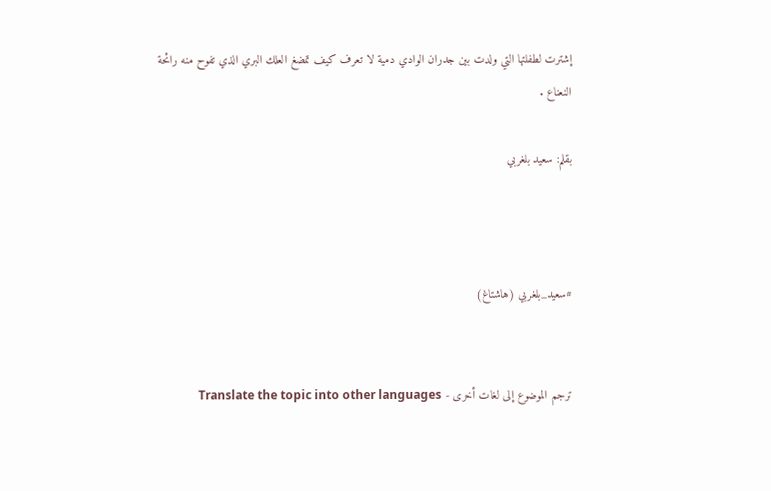إشترت لطفلتها التي ولدت بين جدران الوادي دمية لا تعرف كيف تمضغ العلك البري الذي تفوح منه رائحة النعناع .

بقلم: سعيد بلغربي



#سعيد_بلغربي (هاشتاغ)


ترجم الموضوع إلى لغات أخرى - Translate the topic into other languages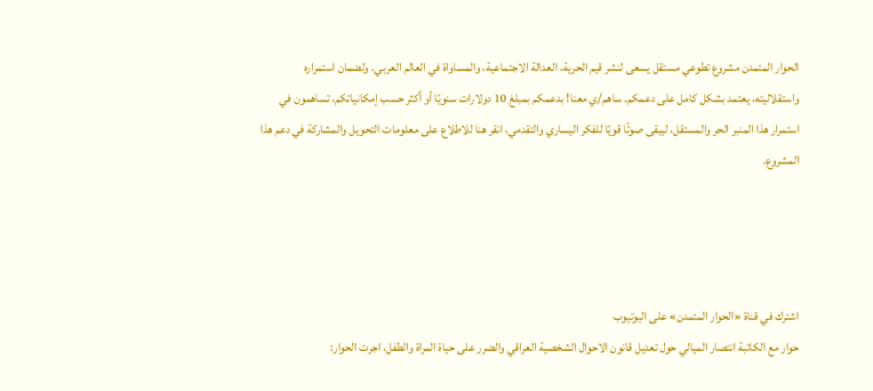الحوار المتمدن مشروع تطوعي مستقل يسعى لنشر قيم الحرية، العدالة الاجتماعية، والمساواة في العالم العربي. ولضمان استمراره واستقلاليته، يعتمد بشكل كامل على دعمكم. ساهم/ي معنا! بدعمكم بمبلغ 10 دولارات سنويًا أو أكثر حسب إمكانياتكم، تساهمون في استمرار هذا المنبر الحر والمستقل، ليبقى صوتًا قويًا للفكر اليساري والتقدمي، انقر هنا للاطلاع على معلومات التحويل والمشاركة في دعم هذا المشروع.




اشترك في قناة «الحوار المتمدن» على اليوتيوب
حوار مع الكاتبة انتصار الميالي حول تعديل قانون الاحوال الشخصية العراقي والضرر على حياة المراة والطفل، اجرت الحوار: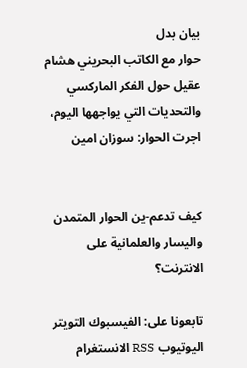بيان بدل
حوار مع الكاتب البحريني هشام عقيل حول الفكر الماركسي والتحديات التي يواجهها اليوم، اجرت الحوار: سوزان امين


كيف تدعم-ين الحوار المتمدن واليسار والعلمانية على الانترنت؟

تابعونا على: الفيسبوك التويتر اليوتيوب RSS الانستغرام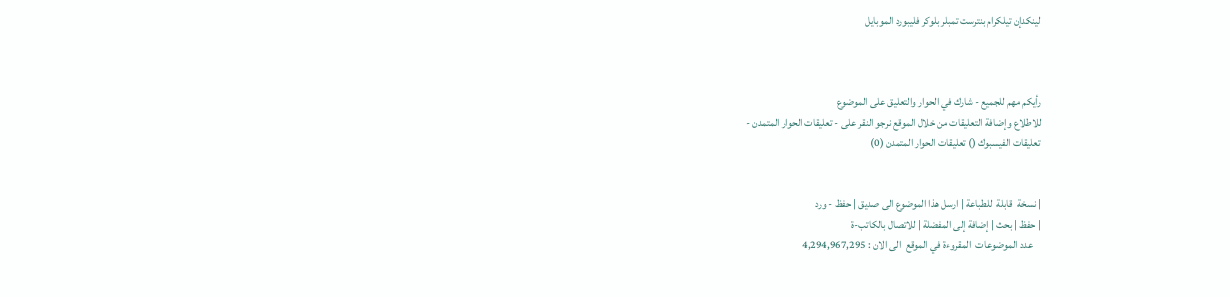لينكدإن تيلكرام بنترست تمبلر بلوكر فليبورد الموبايل



رأيكم مهم للجميع - شارك في الحوار والتعليق على الموضوع
للاطلاع وإضافة التعليقات من خلال الموقع نرجو النقر على - تعليقات الحوار المتمدن -
تعليقات الفيسبوك () تعليقات الحوار المتمدن (0)


| نسخة  قابلة  للطباعة | ارسل هذا الموضوع الى صديق | حفظ - ورد
| حفظ | بحث | إضافة إلى المفضلة | للاتصال بالكاتب-ة
    عدد الموضوعات  المقروءة في الموقع  الى الان : 4,294,967,295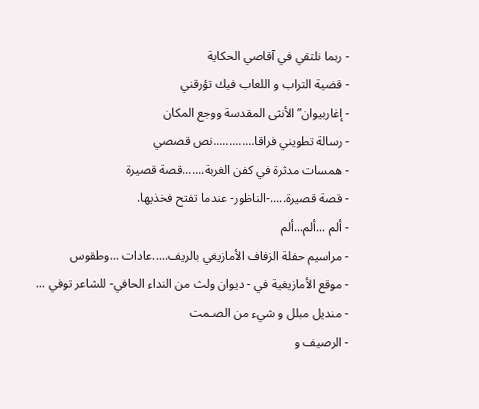- ربما نلتقي في آقاصي الحكاية
- قضية التراب و اللعاب فيك تؤرقني
- إغاربيوان” الأنثى المقدسة ووجع المكان
- رسالة تطويني فراقا.............نص قصصي
- همسات مدثرة في كفن الغربة.......قصة قصيرة
- قصة قصيرة.....-الناظور- عندما تفتح فخذيها.
- ألم ...ألم...ألم
- مراسيم حفلة الزفاف الأمازيغي بالريف.....عادات ...وطقوس
- موقع الأمازيغية في - ديوان ولث من النداء الحافي- للشاعر توفي ...
- منديل مبلل و شيء من الصـمت
- الرصيف و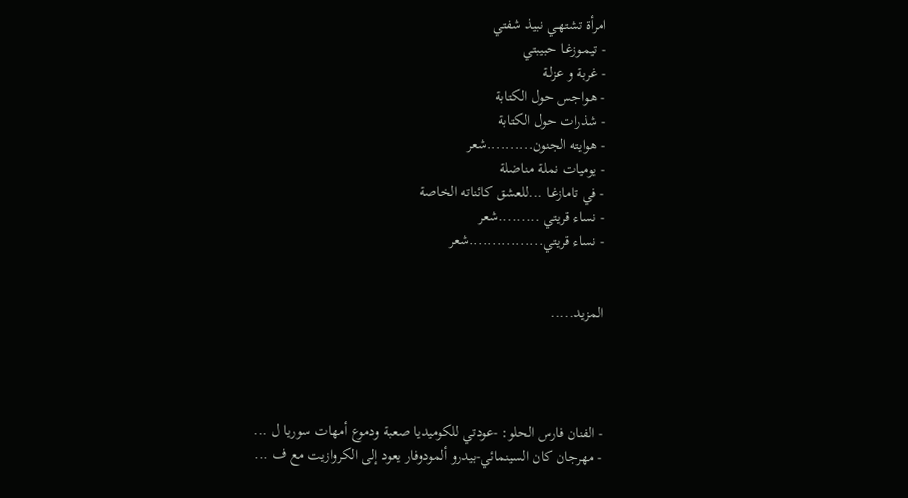امرأة تشتهـي نبيذ شفتي
- تيمـوزغـا حبيبتي
- غربة و عزلـة
- هـواجس حول الكتابة
- شذرات حول الكتابة
- هوايته الجنون..........شعر
- يوميات نملة مناضلة
- في تامازغـا ...للعشق كائناته الخاصة
- نساء قريتي .........شعر
- نساء قريتي................شعر


المزيد.....




- الفنان فارس الحلو: -عودتي للكوميديا صعبة ودموع أمهات سوريا ل ...
- مهرجان كان السينمائي-بيدرو ألمودوفار يعود إلى الكروازيت مع ف ...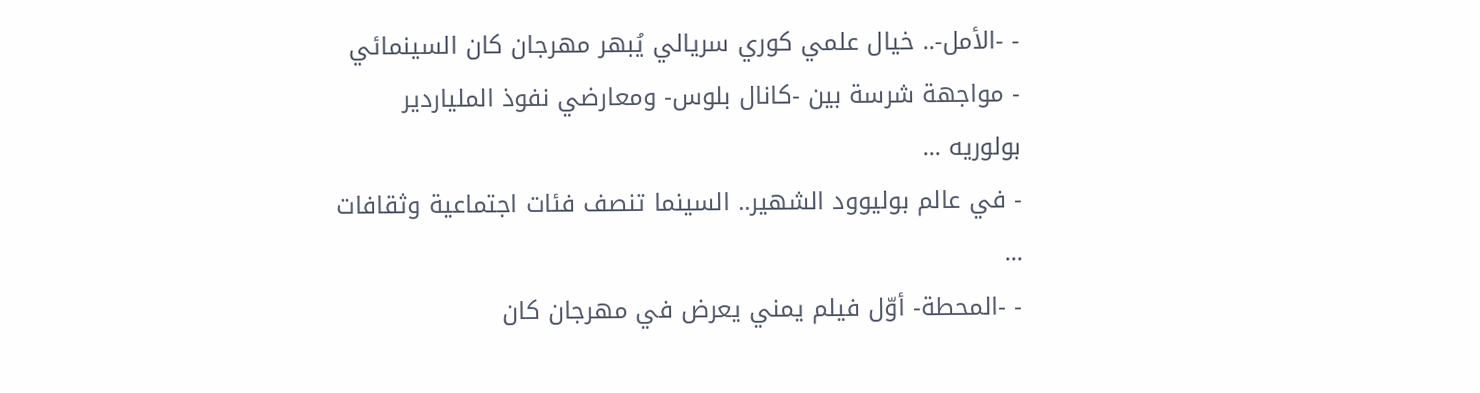- -الأمل-.. خيال علمي كوري سريالي يُبهر مهرجان كان السينمائي
- مواجهة شرسة بين -كانال بلوس- ومعارضي نفوذ الملياردير بولوريه ...
- في عالم بوليوود الشهير.. السينما تنصف فئات اجتماعية وثقافات ...
- -المحطة- أوّل فيلم يمني يعرض في مهرجان كان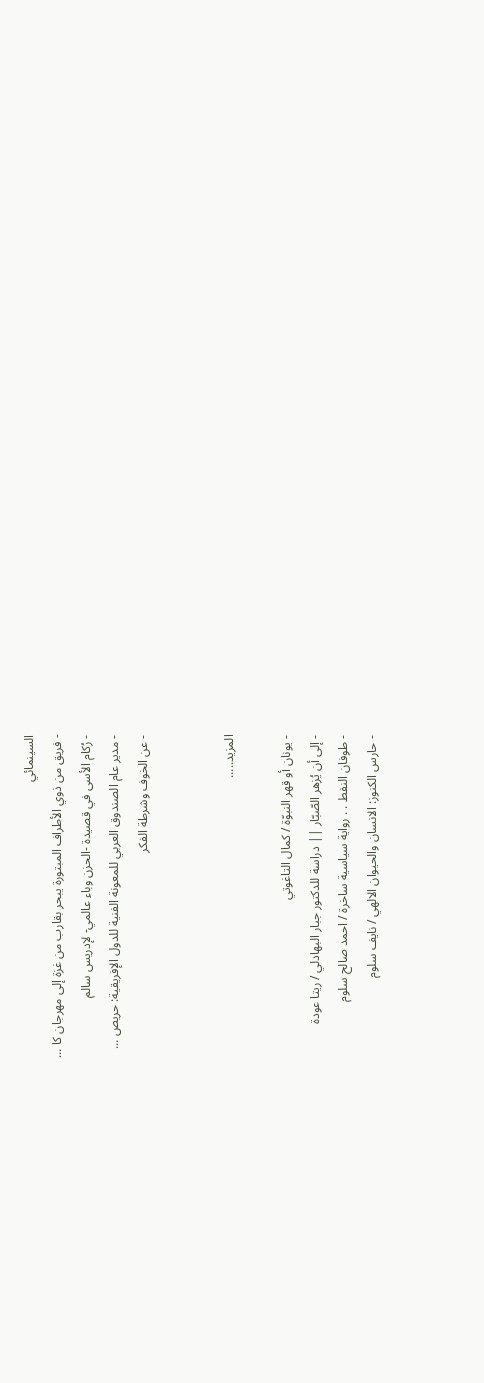السينمائي
- فريق من ذوي الأطراف المبتورة يبحر بقارب من غزة إلى مهرجان كا ...
- رُكام الأسى في قصيدة -الحزن وباء عالمي- لإدريس سالم
- مدير عام الصندوق العربي للمعونة الفنية للدول الإفريقية: حريص ...
- عن الخوف وشرطة الفكر


المزيد.....

- يونان أو قهر النبوّة / كمال التاغوتي
- إلى أن يُزهر الصّبّار || دراسة للدكتور جبار البهادلي / ريتا عودة
- طوفان النفط . . رواية سياسية ساخرة / احمد صالح سلوم
- حارس الكنوز: الانسان والحيوان الالهي / نايف سلوم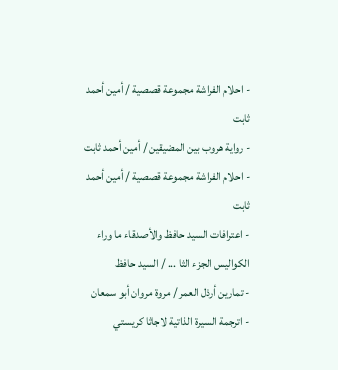- احلام الفراشة مجموعة قصصية / أمين أحمد ثابت
- رواية هروب بين المضيقين / أمين أحمد ثابت
- احلام الفراشة مجموعة قصصية / أمين أحمد ثابت
- اعترافات السيد حافظ والأصدقاء ما وراء الكواليس الجزء الثا ... / السيد حافظ
- تمارين أرذل العمر / مروة مروان أبو سمعان
- اترجمة السيرة الذاتية لاجاثا كريستي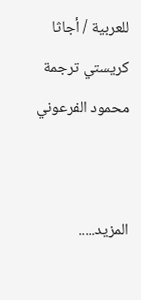للعربية / أجاثا كريستي ترجمة محمود الفرعوني


المزيد.....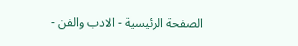الصفحة الرئيسية - الادب والفن -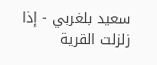سعيد بلغربي - إذا زلزلت القرية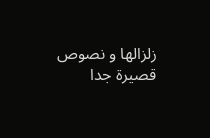زلزالها و نصوص قصيرة جدا